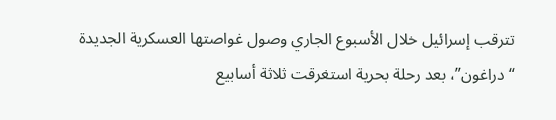تترقب إسرائيل خلال الأسبوع الجاري وصول غواصتها العسكرية الجديدة “دراغون”، بعد رحلة بحرية استغرقت ثلاثة أسابيع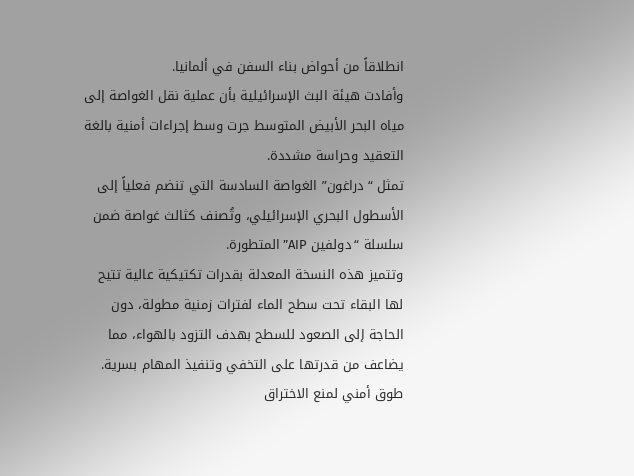انطلاقاً من أحواض بناء السفن في ألمانيا.
وأفادت هيئة البث الإسرائيلية بأن عملية نقل الغواصة إلى مياه البحر الأبيض المتوسط جرت وسط إجراءات أمنية بالغة التعقيد وحراسة مشددة.
تمثل “دراغون” الغواصة السادسة التي تنضم فعلياً إلى الأسطول البحري الإسرائيلي، وتُصنف كثالث غواصة ضمن سلسلة “دولفين AIP” المتطورة.
وتتميز هذه النسخة المعدلة بقدرات تكتيكية عالية تتيح لها البقاء تحت سطح الماء لفترات زمنية مطولة، دون الحاجة إلى الصعود للسطح بهدف التزود بالهواء، مما يضاعف من قدرتها على التخفي وتنفيذ المهام بسرية.
طوق أمني لمنع الاختراق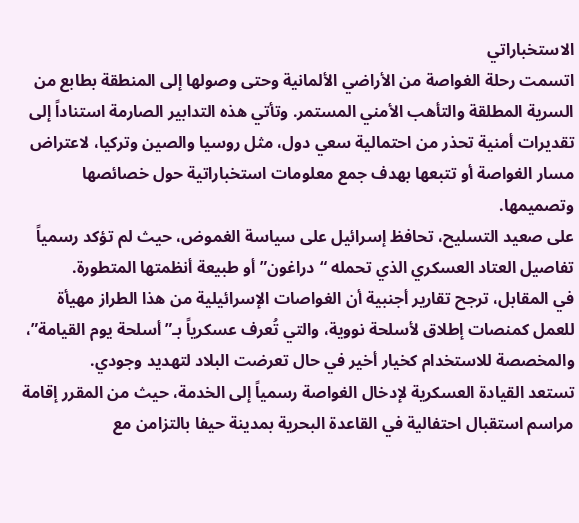الاستخباراتي
اتسمت رحلة الغواصة من الأراضي الألمانية وحتى وصولها إلى المنطقة بطابع من السرية المطلقة والتأهب الأمني المستمر. وتأتي هذه التدابير الصارمة استناداً إلى تقديرات أمنية تحذر من احتمالية سعي دول، مثل روسيا والصين وتركيا، لاعتراض مسار الغواصة أو تتبعها بهدف جمع معلومات استخباراتية حول خصائصها وتصميمها.
على صعيد التسليح، تحافظ إسرائيل على سياسة الغموض، حيث لم تؤكد رسمياً تفاصيل العتاد العسكري الذي تحمله “دراغون” أو طبيعة أنظمتها المتطورة.
في المقابل، ترجح تقارير أجنبية أن الغواصات الإسرائيلية من هذا الطراز مهيأة للعمل كمنصات إطلاق لأسلحة نووية، والتي تُعرف عسكرياً بـ”أسلحة يوم القيامة”، والمخصصة للاستخدام كخيار أخير في حال تعرضت البلاد لتهديد وجودي.
تستعد القيادة العسكرية لإدخال الغواصة رسمياً إلى الخدمة، حيث من المقرر إقامة مراسم استقبال احتفالية في القاعدة البحرية بمدينة حيفا بالتزامن مع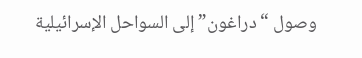وصول “دراغون” إلى السواحل الإسرائيلية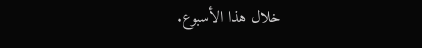خلال هذا الأسبوع.